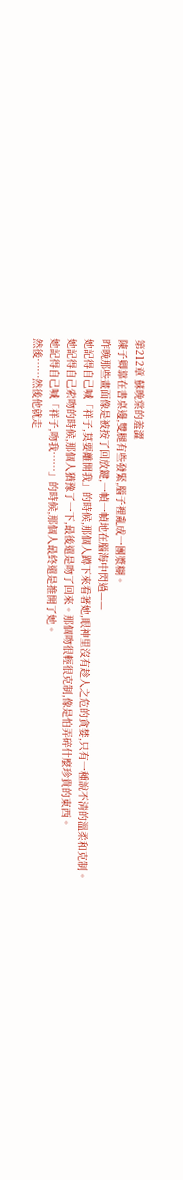第212章 蘇晚棠的羞澀
陳子卿靠在書桌邊,雙腿有些發緊,腦子裡亂成一團漿糊。
昨晚那些畫面像是被按了回放鍵,一幀一幀地在腦海中閃過——
她記得自己喊「祥子,莫要離開我」的時候,那個人蹲下來看著她,眼神里沒有趁人之危的貪婪,只有一種說不清的溫柔和克制。
她記得自己索吻的時候,那個人猶豫了一下,最後還是吻了回來。那個吻很輕很克制,像是怕弄碎什麼珍貴的東西。
她記得自己喊「祥子,吻我……」的時候,那個人最終還是推開了她。
然後……然後他就走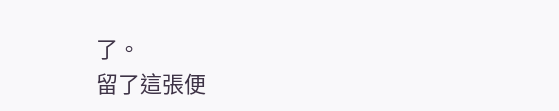了。
留了這張便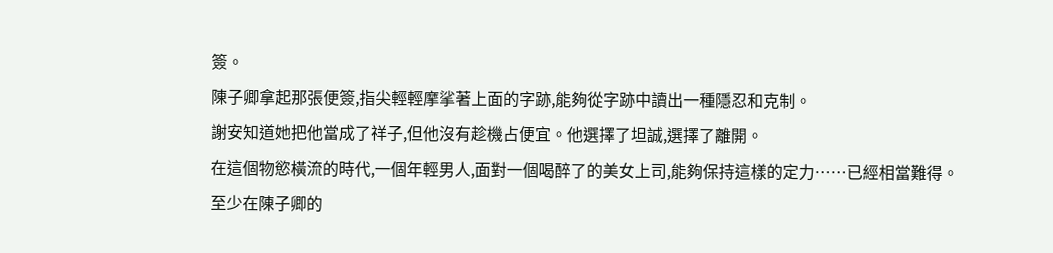簽。
陳子卿拿起那張便簽,指尖輕輕摩挲著上面的字跡,能夠從字跡中讀出一種隱忍和克制。
謝安知道她把他當成了祥子,但他沒有趁機占便宜。他選擇了坦誠,選擇了離開。
在這個物慾橫流的時代,一個年輕男人,面對一個喝醉了的美女上司,能夠保持這樣的定力……已經相當難得。
至少在陳子卿的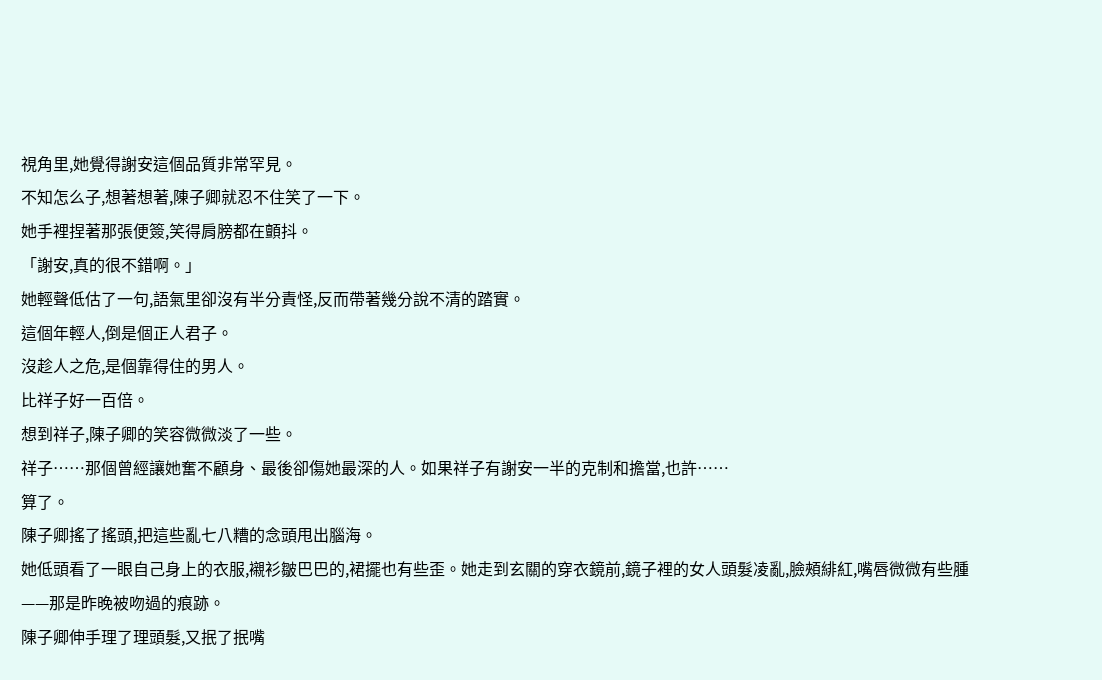視角里,她覺得謝安這個品質非常罕見。
不知怎么子,想著想著,陳子卿就忍不住笑了一下。
她手裡捏著那張便簽,笑得肩膀都在顫抖。
「謝安,真的很不錯啊。」
她輕聲低估了一句,語氣里卻沒有半分責怪,反而帶著幾分說不清的踏實。
這個年輕人,倒是個正人君子。
沒趁人之危,是個靠得住的男人。
比祥子好一百倍。
想到祥子,陳子卿的笑容微微淡了一些。
祥子……那個曾經讓她奮不顧身、最後卻傷她最深的人。如果祥子有謝安一半的克制和擔當,也許……
算了。
陳子卿搖了搖頭,把這些亂七八糟的念頭甩出腦海。
她低頭看了一眼自己身上的衣服,襯衫皺巴巴的,裙擺也有些歪。她走到玄關的穿衣鏡前,鏡子裡的女人頭髮凌亂,臉頰緋紅,嘴唇微微有些腫——那是昨晚被吻過的痕跡。
陳子卿伸手理了理頭髮,又抿了抿嘴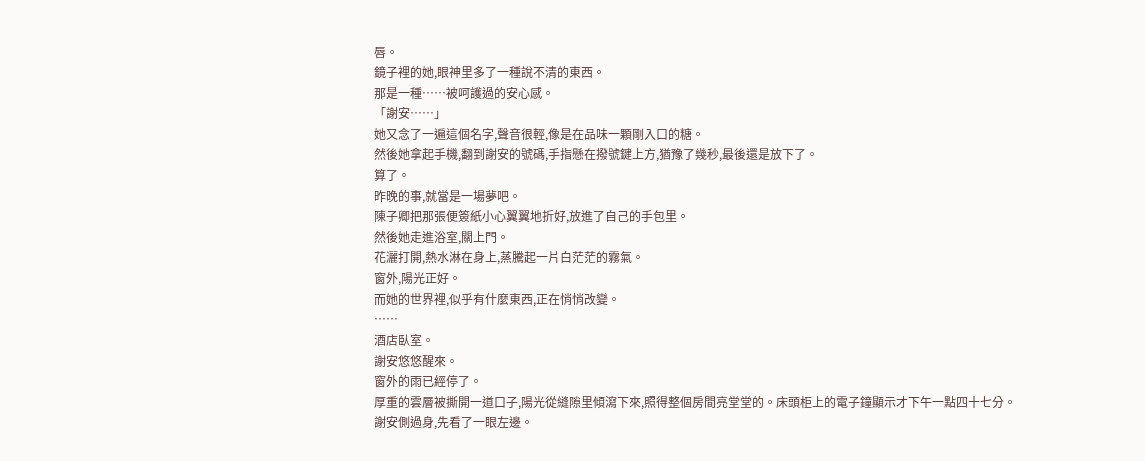唇。
鏡子裡的她,眼神里多了一種說不清的東西。
那是一種……被呵護過的安心感。
「謝安……」
她又念了一遍這個名字,聲音很輕,像是在品味一顆剛入口的糖。
然後她拿起手機,翻到謝安的號碼,手指懸在撥號鍵上方,猶豫了幾秒,最後還是放下了。
算了。
昨晚的事,就當是一場夢吧。
陳子卿把那張便簽紙小心翼翼地折好,放進了自己的手包里。
然後她走進浴室,關上門。
花灑打開,熱水淋在身上,蒸騰起一片白茫茫的霧氣。
窗外,陽光正好。
而她的世界裡,似乎有什麼東西,正在悄悄改變。
……
酒店臥室。
謝安悠悠醒來。
窗外的雨已經停了。
厚重的雲層被撕開一道口子,陽光從縫隙里傾瀉下來,照得整個房間亮堂堂的。床頭柜上的電子鐘顯示才下午一點四十七分。
謝安側過身,先看了一眼左邊。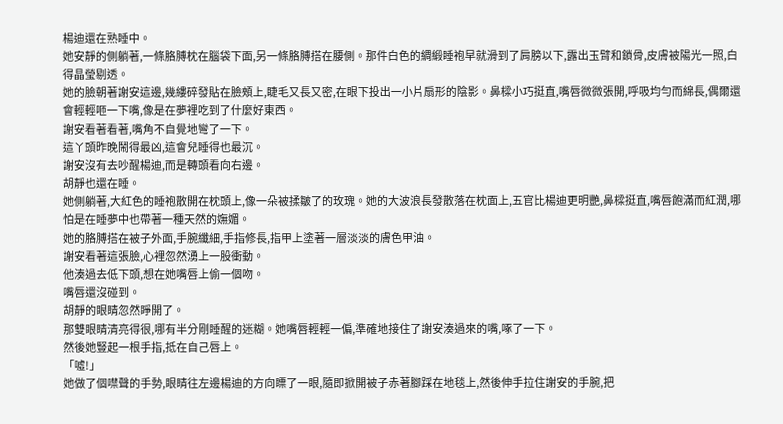楊迪還在熟睡中。
她安靜的側躺著,一條胳膊枕在腦袋下面,另一條胳膊搭在腰側。那件白色的綢緞睡袍早就滑到了肩膀以下,露出玉臂和鎖骨,皮膚被陽光一照,白得晶瑩剔透。
她的臉朝著謝安這邊,幾縷碎發貼在臉頰上,睫毛又長又密,在眼下投出一小片扇形的陰影。鼻樑小巧挺直,嘴唇微微張開,呼吸均勻而綿長,偶爾還會輕輕咂一下嘴,像是在夢裡吃到了什麼好東西。
謝安看著看著,嘴角不自覺地彎了一下。
這丫頭昨晚鬧得最凶,這會兒睡得也最沉。
謝安沒有去吵醒楊迪,而是轉頭看向右邊。
胡靜也還在睡。
她側躺著,大紅色的睡袍散開在枕頭上,像一朵被揉皺了的玫瑰。她的大波浪長發散落在枕面上,五官比楊迪更明艷,鼻樑挺直,嘴唇飽滿而紅潤,哪怕是在睡夢中也帶著一種天然的嫵媚。
她的胳膊搭在被子外面,手腕纖細,手指修長,指甲上塗著一層淡淡的膚色甲油。
謝安看著這張臉,心裡忽然湧上一股衝動。
他湊過去低下頭,想在她嘴唇上偷一個吻。
嘴唇還沒碰到。
胡靜的眼睛忽然睜開了。
那雙眼睛清亮得很,哪有半分剛睡醒的迷糊。她嘴唇輕輕一偏,準確地接住了謝安湊過來的嘴,啄了一下。
然後她豎起一根手指,抵在自己唇上。
「噓!」
她做了個噤聲的手勢,眼睛往左邊楊迪的方向瞟了一眼,隨即掀開被子赤著腳踩在地毯上,然後伸手拉住謝安的手腕,把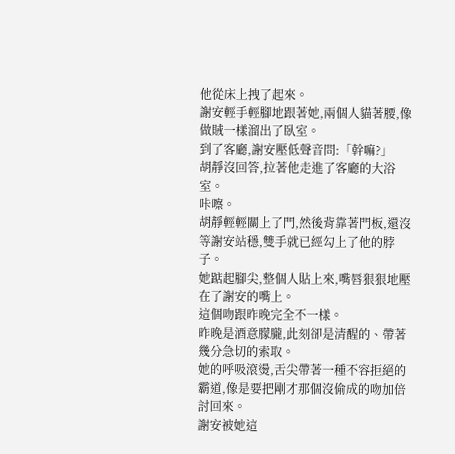他從床上拽了起來。
謝安輕手輕腳地跟著她,兩個人貓著腰,像做賊一樣溜出了臥室。
到了客廳,謝安壓低聲音問:「幹嘛?」
胡靜沒回答,拉著他走進了客廳的大浴室。
咔嚓。
胡靜輕輕關上了門,然後背靠著門板,還沒等謝安站穩,雙手就已經勾上了他的脖子。
她踮起腳尖,整個人貼上來,嘴唇狠狠地壓在了謝安的嘴上。
這個吻跟昨晚完全不一樣。
昨晚是酒意朦朧,此刻卻是清醒的、帶著幾分急切的索取。
她的呼吸滾燙,舌尖帶著一種不容拒絕的霸道,像是要把剛才那個沒偷成的吻加倍討回來。
謝安被她這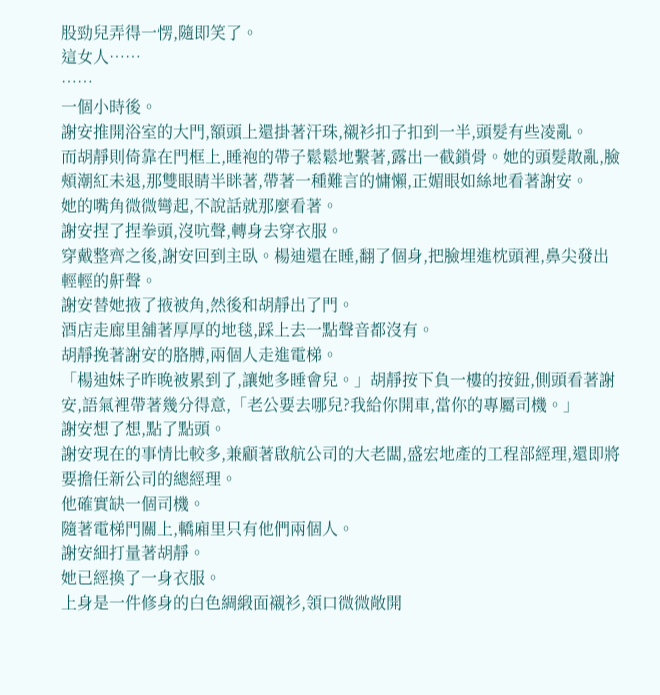股勁兒弄得一愣,隨即笑了。
這女人……
……
一個小時後。
謝安推開浴室的大門,額頭上還掛著汗珠,襯衫扣子扣到一半,頭髮有些凌亂。
而胡靜則倚靠在門框上,睡袍的帶子鬆鬆地繫著,露出一截鎖骨。她的頭髮散亂,臉頰潮紅未退,那雙眼睛半眯著,帶著一種難言的慵懶,正媚眼如絲地看著謝安。
她的嘴角微微彎起,不說話就那麼看著。
謝安捏了捏拳頭,沒吭聲,轉身去穿衣服。
穿戴整齊之後,謝安回到主臥。楊迪還在睡,翻了個身,把臉埋進枕頭裡,鼻尖發出輕輕的鼾聲。
謝安替她掖了掖被角,然後和胡靜出了門。
酒店走廊里舖著厚厚的地毯,踩上去一點聲音都沒有。
胡靜挽著謝安的胳膊,兩個人走進電梯。
「楊迪妹子昨晚被累到了,讓她多睡會兒。」胡靜按下負一樓的按鈕,側頭看著謝安,語氣裡帶著幾分得意,「老公要去哪兒?我給你開車,當你的專屬司機。」
謝安想了想,點了點頭。
謝安現在的事情比較多,兼顧著啟航公司的大老闆,盛宏地產的工程部經理,還即將要擔任新公司的總經理。
他確實缺一個司機。
隨著電梯門關上,轎廂里只有他們兩個人。
謝安細打量著胡靜。
她已經換了一身衣服。
上身是一件修身的白色綢緞面襯衫,領口微微敞開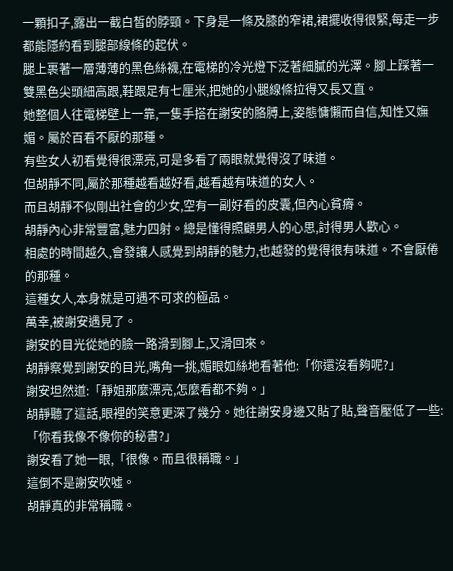一顆扣子,露出一截白皙的脖頸。下身是一條及膝的窄裙,裙擺收得很緊,每走一步都能隱約看到腿部線條的起伏。
腿上裹著一層薄薄的黑色絲襪,在電梯的冷光燈下泛著細膩的光澤。腳上踩著一雙黑色尖頭細高跟,鞋跟足有七厘米,把她的小腿線條拉得又長又直。
她整個人往電梯壁上一靠,一隻手搭在謝安的胳膊上,姿態慵懶而自信,知性又嫵媚。屬於百看不厭的那種。
有些女人初看覺得很漂亮,可是多看了兩眼就覺得沒了味道。
但胡靜不同,屬於那種越看越好看,越看越有味道的女人。
而且胡靜不似剛出社會的少女,空有一副好看的皮囊,但內心貧瘠。
胡靜內心非常豐富,魅力四射。總是懂得照顧男人的心思,討得男人歡心。
相處的時間越久,會發讓人感覺到胡靜的魅力,也越發的覺得很有味道。不會厭倦的那種。
這種女人,本身就是可遇不可求的極品。
萬幸,被謝安遇見了。
謝安的目光從她的臉一路滑到腳上,又滑回來。
胡靜察覺到謝安的目光,嘴角一挑,媚眼如絲地看著他:「你還沒看夠呢?」
謝安坦然道:「靜姐那麼漂亮,怎麼看都不夠。」
胡靜聽了這話,眼裡的笑意更深了幾分。她往謝安身邊又貼了貼,聲音壓低了一些:「你看我像不像你的秘書?」
謝安看了她一眼,「很像。而且很稱職。」
這倒不是謝安吹噓。
胡靜真的非常稱職。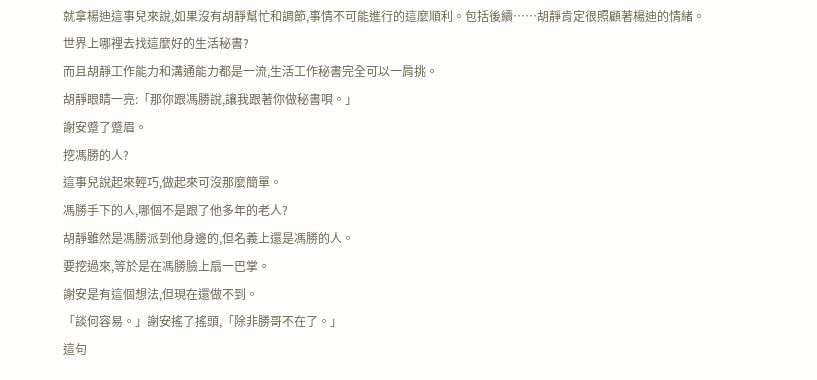就拿楊迪這事兒來說,如果沒有胡靜幫忙和調節,事情不可能進行的這麼順利。包括後續……胡靜肯定很照顧著楊迪的情緒。
世界上哪裡去找這麼好的生活秘書?
而且胡靜工作能力和溝通能力都是一流,生活工作秘書完全可以一肩挑。
胡靜眼睛一亮:「那你跟馮勝說,讓我跟著你做秘書唄。」
謝安蹙了蹙眉。
挖馮勝的人?
這事兒說起來輕巧,做起來可沒那麼簡單。
馮勝手下的人,哪個不是跟了他多年的老人?
胡靜雖然是馮勝派到他身邊的,但名義上還是馮勝的人。
要挖過來,等於是在馮勝臉上扇一巴掌。
謝安是有這個想法,但現在還做不到。
「談何容易。」謝安搖了搖頭,「除非勝哥不在了。」
這句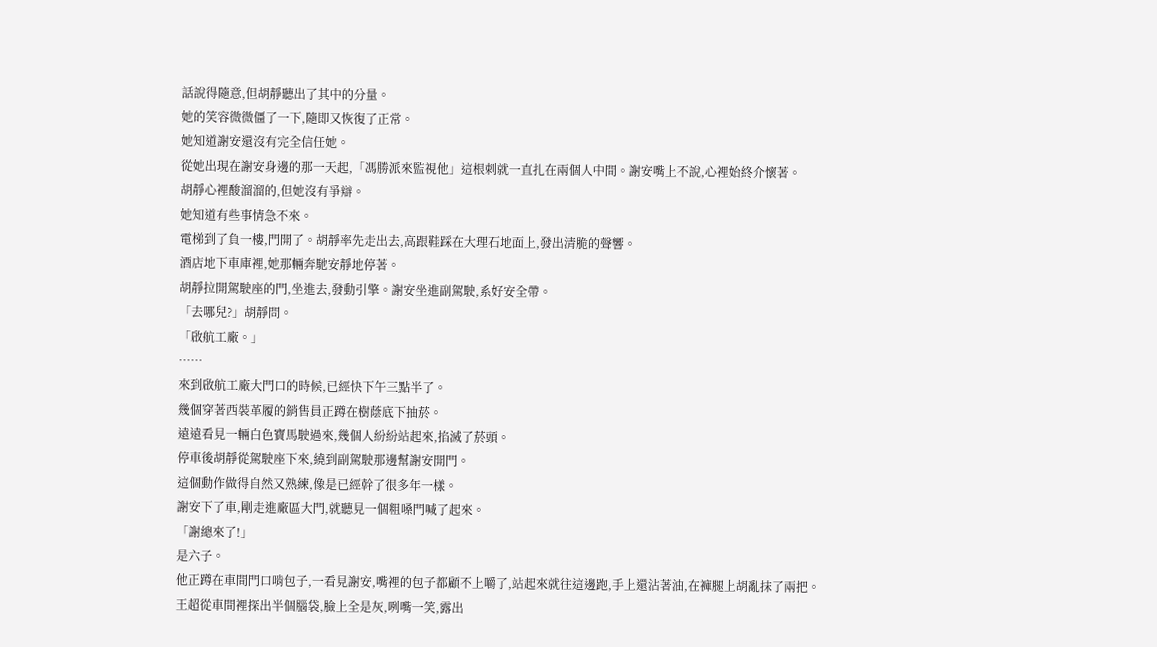話說得隨意,但胡靜聽出了其中的分量。
她的笑容微微僵了一下,隨即又恢復了正常。
她知道謝安還沒有完全信任她。
從她出現在謝安身邊的那一天起,「馮勝派來監視他」這根刺就一直扎在兩個人中間。謝安嘴上不說,心裡始終介懷著。
胡靜心裡酸溜溜的,但她沒有爭辯。
她知道有些事情急不來。
電梯到了負一樓,門開了。胡靜率先走出去,高跟鞋踩在大理石地面上,發出清脆的聲響。
酒店地下車庫裡,她那輛奔馳安靜地停著。
胡靜拉開駕駛座的門,坐進去,發動引擎。謝安坐進副駕駛,系好安全帶。
「去哪兒?」胡靜問。
「啟航工廠。」
……
來到啟航工廠大門口的時候,已經快下午三點半了。
幾個穿著西裝革履的銷售員正蹲在樹蔭底下抽菸。
遠遠看見一輛白色寶馬駛過來,幾個人紛紛站起來,掐滅了菸頭。
停車後胡靜從駕駛座下來,繞到副駕駛那邊幫謝安開門。
這個動作做得自然又熟練,像是已經幹了很多年一樣。
謝安下了車,剛走進廠區大門,就聽見一個粗嗓門喊了起來。
「謝總來了!」
是六子。
他正蹲在車間門口啃包子,一看見謝安,嘴裡的包子都顧不上嚼了,站起來就往這邊跑,手上還沾著油,在褲腿上胡亂抹了兩把。
王超從車間裡探出半個腦袋,臉上全是灰,咧嘴一笑,露出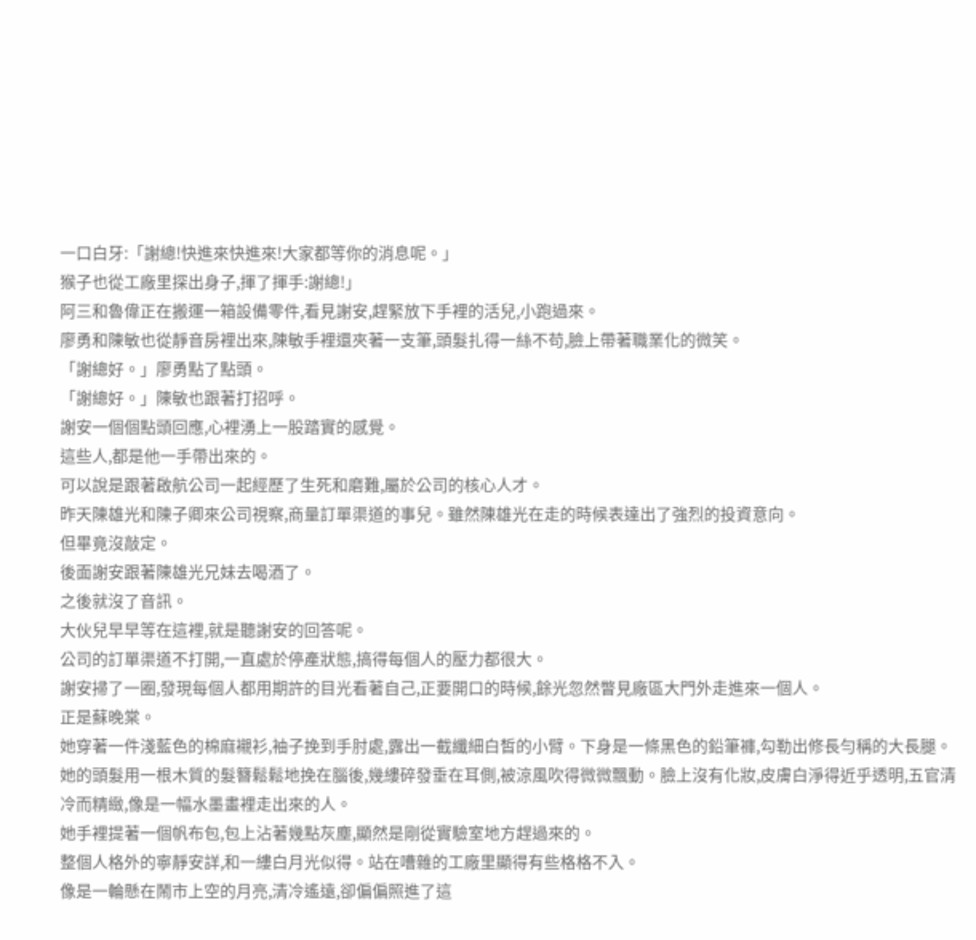一口白牙:「謝總!快進來快進來!大家都等你的消息呢。」
猴子也從工廠里探出身子,揮了揮手:謝總!」
阿三和魯偉正在搬運一箱設備零件,看見謝安,趕緊放下手裡的活兒,小跑過來。
廖勇和陳敏也從靜音房裡出來,陳敏手裡還夾著一支筆,頭髮扎得一絲不苟,臉上帶著職業化的微笑。
「謝總好。」廖勇點了點頭。
「謝總好。」陳敏也跟著打招呼。
謝安一個個點頭回應,心裡湧上一股踏實的感覺。
這些人,都是他一手帶出來的。
可以說是跟著啟航公司一起經歷了生死和磨難,屬於公司的核心人才。
昨天陳雄光和陳子卿來公司視察,商量訂單渠道的事兒。雖然陳雄光在走的時候表達出了強烈的投資意向。
但畢竟沒敲定。
後面謝安跟著陳雄光兄妹去喝酒了。
之後就沒了音訊。
大伙兒早早等在這裡,就是聽謝安的回答呢。
公司的訂單渠道不打開,一直處於停產狀態,搞得每個人的壓力都很大。
謝安掃了一圈,發現每個人都用期許的目光看著自己,正要開口的時候,餘光忽然瞥見廠區大門外走進來一個人。
正是蘇晚棠。
她穿著一件淺藍色的棉麻襯衫,袖子挽到手肘處,露出一截纖細白皙的小臂。下身是一條黑色的鉛筆褲,勾勒出修長勻稱的大長腿。
她的頭髮用一根木質的髮簪鬆鬆地挽在腦後,幾縷碎發垂在耳側,被涼風吹得微微飄動。臉上沒有化妝,皮膚白淨得近乎透明,五官清冷而精緻,像是一幅水墨畫裡走出來的人。
她手裡提著一個帆布包,包上沾著幾點灰塵,顯然是剛從實驗室地方趕過來的。
整個人格外的寧靜安詳,和一縷白月光似得。站在嘈雜的工廠里顯得有些格格不入。
像是一輪懸在鬧市上空的月亮,清冷遙遠,卻偏偏照進了這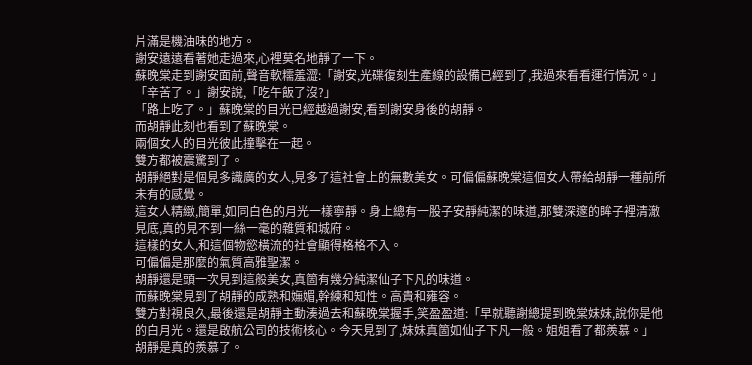片滿是機油味的地方。
謝安遠遠看著她走過來,心裡莫名地靜了一下。
蘇晚棠走到謝安面前,聲音軟糯羞澀:「謝安,光碟復刻生產線的設備已經到了,我過來看看運行情況。」
「辛苦了。」謝安說,「吃午飯了沒?」
「路上吃了。」蘇晚棠的目光已經越過謝安,看到謝安身後的胡靜。
而胡靜此刻也看到了蘇晚棠。
兩個女人的目光彼此撞擊在一起。
雙方都被震驚到了。
胡靜絕對是個見多識廣的女人,見多了這社會上的無數美女。可偏偏蘇晚棠這個女人帶給胡靜一種前所未有的感覺。
這女人精緻,簡單,如同白色的月光一樣寧靜。身上總有一股子安靜純潔的味道,那雙深邃的眸子裡清澈見底,真的見不到一絲一毫的雜質和城府。
這樣的女人,和這個物慾橫流的社會顯得格格不入。
可偏偏是那麼的氣質高雅聖潔。
胡靜還是頭一次見到這般美女,真箇有幾分純潔仙子下凡的味道。
而蘇晚棠見到了胡靜的成熟和嫵媚,幹練和知性。高貴和雍容。
雙方對視良久,最後還是胡靜主動湊過去和蘇晚棠握手,笑盈盈道:「早就聽謝總提到晚棠妹妹,說你是他的白月光。還是啟航公司的技術核心。今天見到了,妹妹真箇如仙子下凡一般。姐姐看了都羨慕。」
胡靜是真的羨慕了。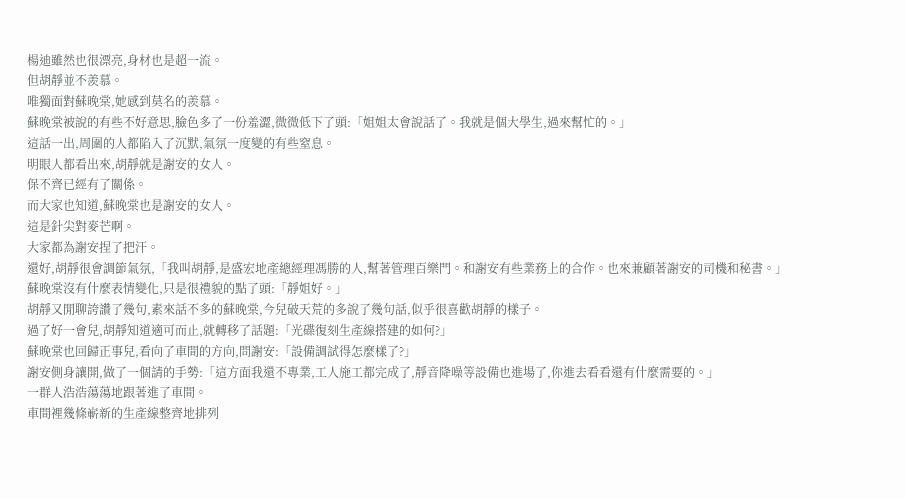楊迪雖然也很漂亮,身材也是超一流。
但胡靜並不羨慕。
唯獨面對蘇晚棠,她感到莫名的羨慕。
蘇晚棠被說的有些不好意思,臉色多了一份羞澀,微微低下了頭:「姐姐太會說話了。我就是個大學生,過來幫忙的。」
這話一出,周圍的人都陷入了沉默,氣氛一度變的有些窒息。
明眼人都看出來,胡靜就是謝安的女人。
保不齊已經有了關係。
而大家也知道,蘇晚棠也是謝安的女人。
這是針尖對麥芒啊。
大家都為謝安捏了把汗。
還好,胡靜很會調節氣氛,「我叫胡靜,是盛宏地產總經理馮勝的人,幫著管理百樂門。和謝安有些業務上的合作。也來兼顧著謝安的司機和秘書。」
蘇晚棠沒有什麼表情變化,只是很禮貌的點了頭:「靜姐好。」
胡靜又閒聊誇讚了幾句,素來話不多的蘇晚棠,今兒破天荒的多說了幾句話,似乎很喜歡胡靜的樣子。
過了好一會兒,胡靜知道適可而止,就轉移了話題:「光碟復刻生產線搭建的如何?」
蘇晚棠也回歸正事兒,看向了車間的方向,問謝安:「設備調試得怎麼樣了?」
謝安側身讓開,做了一個請的手勢:「這方面我還不專業,工人施工都完成了,靜音降噪等設備也進場了,你進去看看還有什麼需要的。」
一群人浩浩蕩蕩地跟著進了車間。
車間裡幾條嶄新的生產線整齊地排列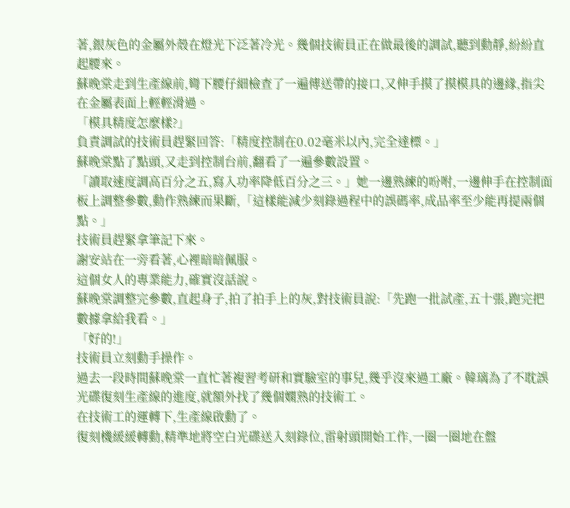著,銀灰色的金屬外殼在燈光下泛著冷光。幾個技術員正在做最後的調試,聽到動靜,紛紛直起腰來。
蘇晚棠走到生產線前,彎下腰仔細檢查了一遍傳送帶的接口,又伸手摸了摸模具的邊緣,指尖在金屬表面上輕輕滑過。
「模具精度怎麼樣?」
負責調試的技術員趕緊回答:「精度控制在0.02毫米以內,完全達標。」
蘇晚棠點了點頭,又走到控制台前,翻看了一遍參數設置。
「讀取速度調高百分之五,寫入功率降低百分之三。」她一邊熟練的吩咐,一邊伸手在控制面板上調整參數,動作熟練而果斷,「這樣能減少刻錄過程中的誤碼率,成品率至少能再提兩個點。」
技術員趕緊拿筆記下來。
謝安站在一旁看著,心裡暗暗佩服。
這個女人的專業能力,確實沒話說。
蘇晚棠調整完參數,直起身子,拍了拍手上的灰,對技術員說:「先跑一批試產,五十張,跑完把數據拿給我看。」
「好的!」
技術員立刻動手操作。
過去一段時間蘇晚棠一直忙著複習考研和實驗室的事兒,幾乎沒來過工廠。韓璃為了不耽誤光碟復刻生產線的進度,就額外找了幾個嫻熟的技術工。
在技術工的運轉下,生產線啟動了。
復刻機緩緩轉動,精準地將空白光碟送入刻錄位,雷射頭開始工作,一圈一圈地在盤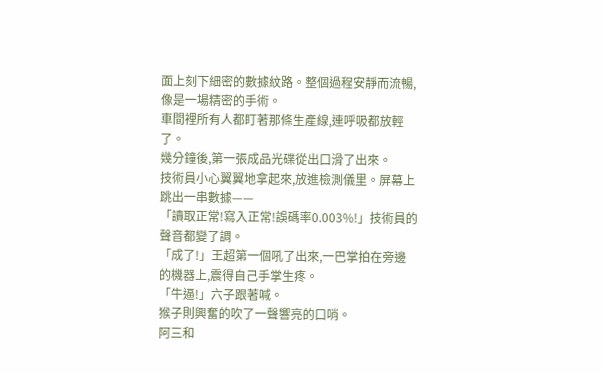面上刻下細密的數據紋路。整個過程安靜而流暢,像是一場精密的手術。
車間裡所有人都盯著那條生產線,連呼吸都放輕了。
幾分鐘後,第一張成品光碟從出口滑了出來。
技術員小心翼翼地拿起來,放進檢測儀里。屏幕上跳出一串數據——
「讀取正常!寫入正常!誤碼率0.003%!」技術員的聲音都變了調。
「成了!」王超第一個吼了出來,一巴掌拍在旁邊的機器上,震得自己手掌生疼。
「牛逼!」六子跟著喊。
猴子則興奮的吹了一聲響亮的口哨。
阿三和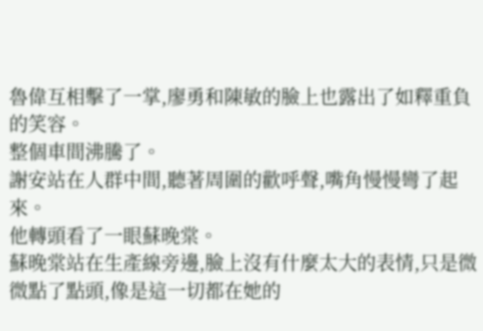魯偉互相擊了一掌,廖勇和陳敏的臉上也露出了如釋重負的笑容。
整個車間沸騰了。
謝安站在人群中間,聽著周圍的歡呼聲,嘴角慢慢彎了起來。
他轉頭看了一眼蘇晚棠。
蘇晚棠站在生產線旁邊,臉上沒有什麼太大的表情,只是微微點了點頭,像是這一切都在她的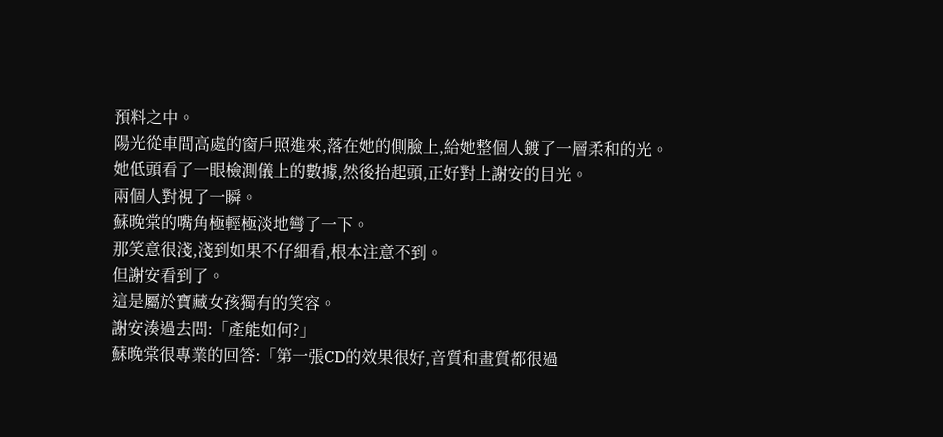預料之中。
陽光從車間高處的窗戶照進來,落在她的側臉上,給她整個人鍍了一層柔和的光。
她低頭看了一眼檢測儀上的數據,然後抬起頭,正好對上謝安的目光。
兩個人對視了一瞬。
蘇晚棠的嘴角極輕極淡地彎了一下。
那笑意很淺,淺到如果不仔細看,根本注意不到。
但謝安看到了。
這是屬於寶藏女孩獨有的笑容。
謝安湊過去問:「產能如何?」
蘇晚棠很專業的回答:「第一張CD的效果很好,音質和畫質都很過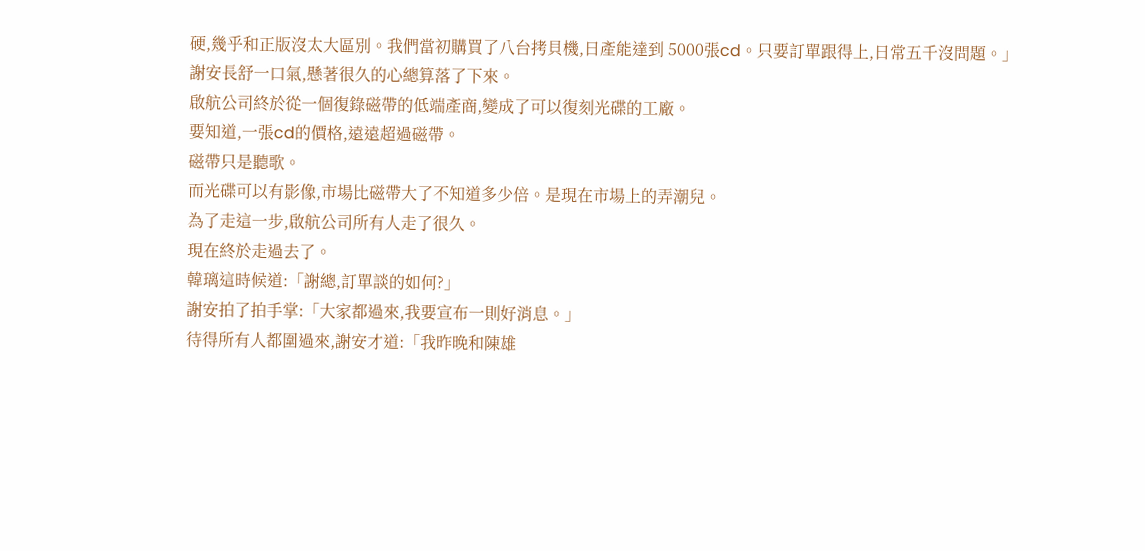硬,幾乎和正版沒太大區別。我們當初購買了八台拷貝機,日產能達到 5000張cd。只要訂單跟得上,日常五千沒問題。」
謝安長舒一口氣,懸著很久的心總算落了下來。
啟航公司終於從一個復錄磁帶的低端產商,變成了可以復刻光碟的工廠。
要知道,一張cd的價格,遠遠超過磁帶。
磁帶只是聽歌。
而光碟可以有影像,市場比磁帶大了不知道多少倍。是現在市場上的弄潮兒。
為了走這一步,啟航公司所有人走了很久。
現在終於走過去了。
韓璃這時候道:「謝總,訂單談的如何?」
謝安拍了拍手掌:「大家都過來,我要宣布一則好消息。」
待得所有人都圍過來,謝安才道:「我昨晚和陳雄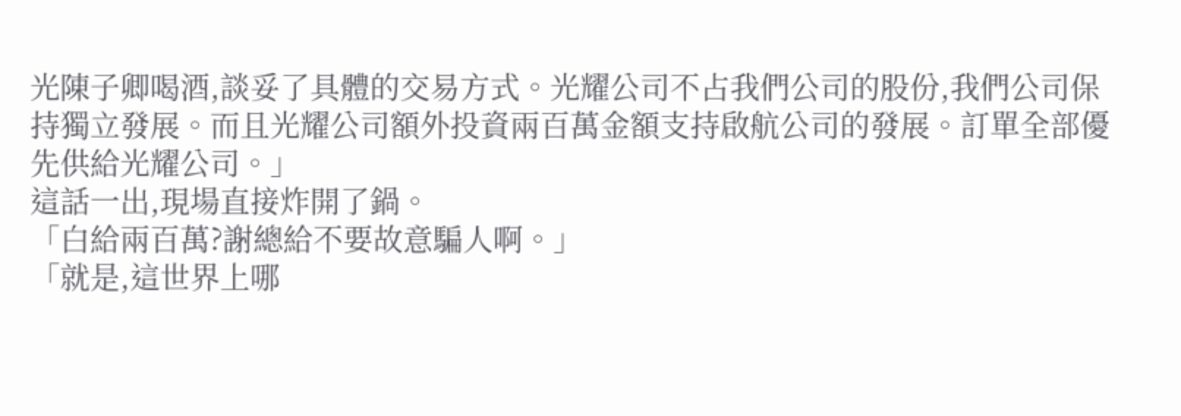光陳子卿喝酒,談妥了具體的交易方式。光耀公司不占我們公司的股份,我們公司保持獨立發展。而且光耀公司額外投資兩百萬金額支持啟航公司的發展。訂單全部優先供給光耀公司。」
這話一出,現場直接炸開了鍋。
「白給兩百萬?謝總給不要故意騙人啊。」
「就是,這世界上哪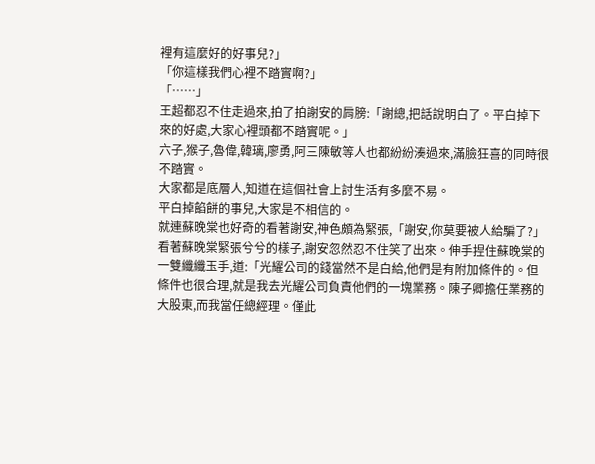裡有這麼好的好事兒?」
「你這樣我們心裡不踏實啊?」
「……」
王超都忍不住走過來,拍了拍謝安的肩膀:「謝總,把話說明白了。平白掉下來的好處,大家心裡頭都不踏實呢。」
六子,猴子,魯偉,韓璃,廖勇,阿三陳敏等人也都紛紛湊過來,滿臉狂喜的同時很不踏實。
大家都是底層人,知道在這個社會上討生活有多麼不易。
平白掉餡餅的事兒,大家是不相信的。
就連蘇晚棠也好奇的看著謝安,神色頗為緊張,「謝安,你莫要被人給騙了?」
看著蘇晚棠緊張兮兮的樣子,謝安忽然忍不住笑了出來。伸手捏住蘇晚棠的一雙纖纖玉手,道:「光耀公司的錢當然不是白給,他們是有附加條件的。但條件也很合理,就是我去光耀公司負責他們的一塊業務。陳子卿擔任業務的大股東,而我當任總經理。僅此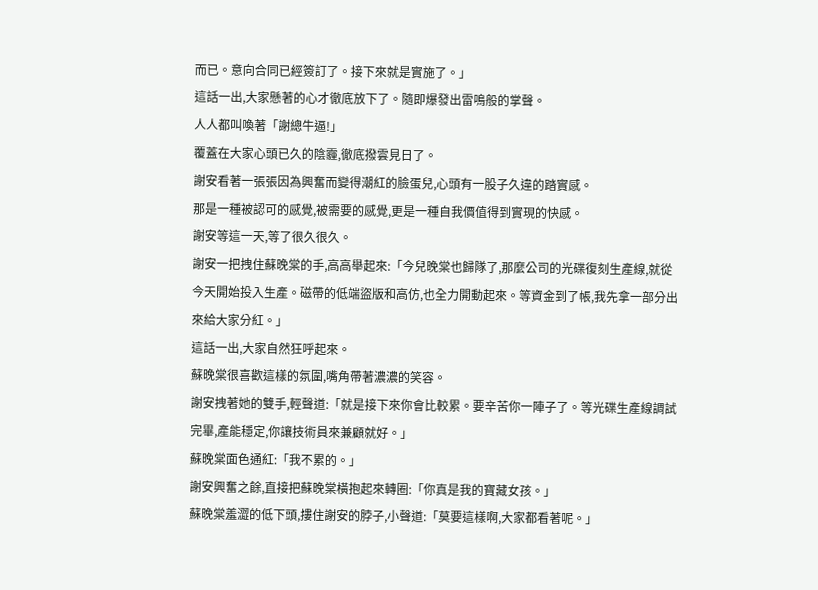而已。意向合同已經簽訂了。接下來就是實施了。」
這話一出,大家懸著的心才徹底放下了。隨即爆發出雷鳴般的掌聲。
人人都叫喚著「謝總牛逼!」
覆蓋在大家心頭已久的陰霾,徹底撥雲見日了。
謝安看著一張張因為興奮而變得潮紅的臉蛋兒,心頭有一股子久違的踏實感。
那是一種被認可的感覺,被需要的感覺,更是一種自我價值得到實現的快感。
謝安等這一天,等了很久很久。
謝安一把拽住蘇晚棠的手,高高舉起來:「今兒晚棠也歸隊了,那麼公司的光碟復刻生產線,就從今天開始投入生產。磁帶的低端盜版和高仿,也全力開動起來。等資金到了帳,我先拿一部分出來給大家分紅。」
這話一出,大家自然狂呼起來。
蘇晚棠很喜歡這樣的氛圍,嘴角帶著濃濃的笑容。
謝安拽著她的雙手,輕聲道:「就是接下來你會比較累。要辛苦你一陣子了。等光碟生產線調試完畢,產能穩定,你讓技術員來兼顧就好。」
蘇晚棠面色通紅:「我不累的。」
謝安興奮之餘,直接把蘇晚棠橫抱起來轉圈:「你真是我的寶藏女孩。」
蘇晚棠羞澀的低下頭,摟住謝安的脖子,小聲道:「莫要這樣啊,大家都看著呢。」